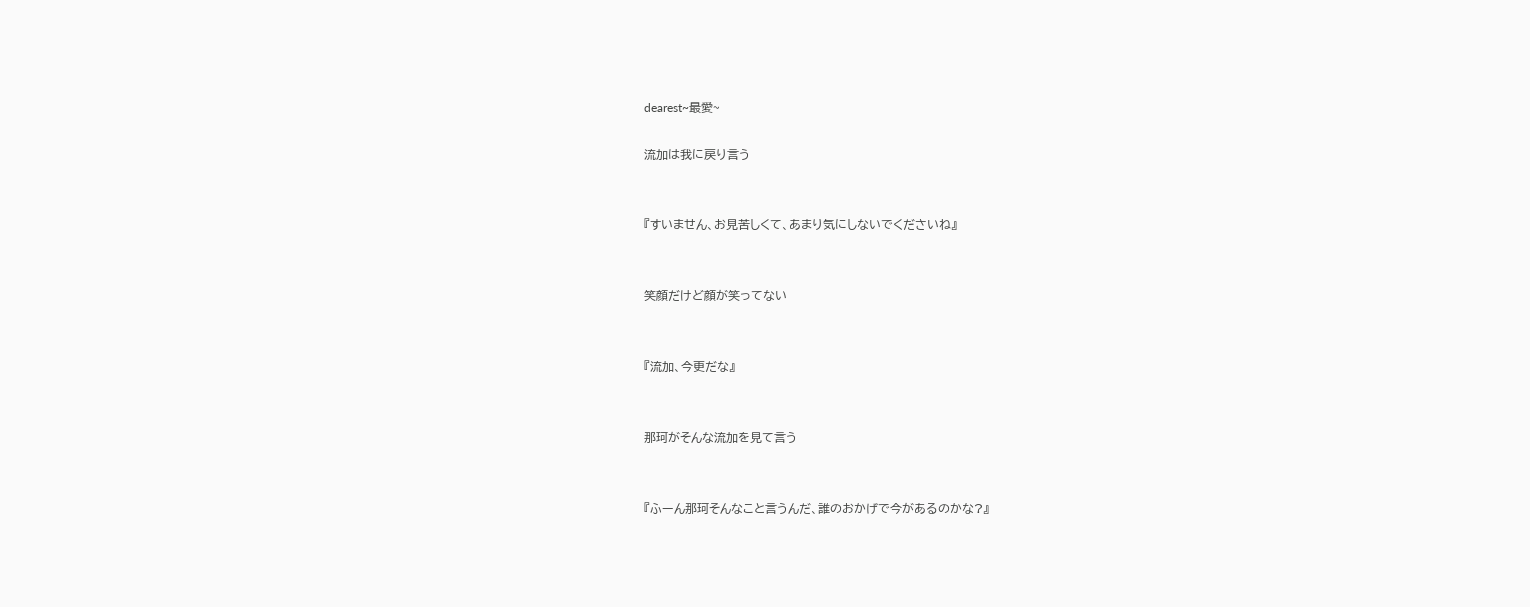dearest~最愛~

流加は我に戻り言う


『すいません、お見苦しくて、あまり気にしないでくださいね』


笑顔だけど顔が笑ってない


『流加、今更だな』


那珂がそんな流加を見て言う


『ふーん那珂そんなこと言うんだ、誰のおかげで今があるのかな?』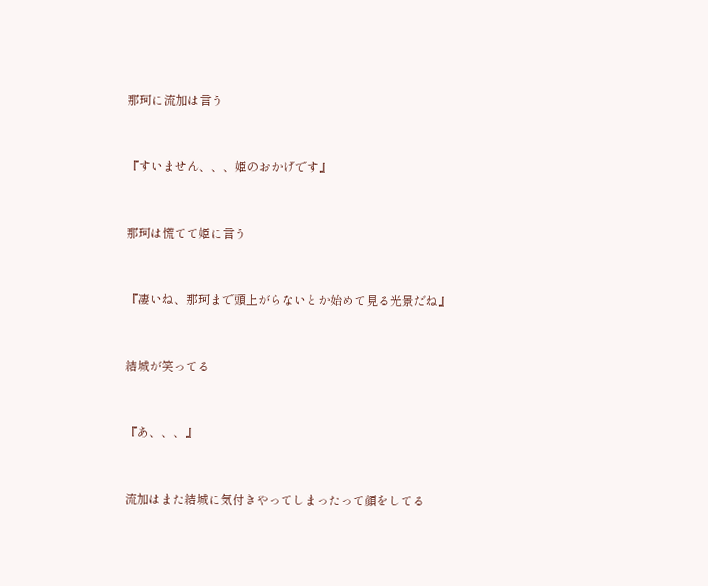那珂に流加は言う


『すいません、、、姫のおかげです』


那珂は慌てて姫に言う


『凄いね、那珂まで頭上がらないとか始めて見る光景だね』


結城が笑ってる


『あ、、、』


流加はまた結城に気付きやってしまったって顔をしてる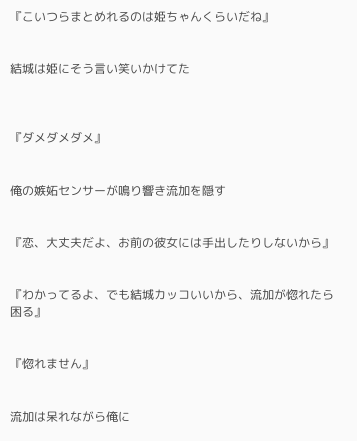『こいつらまとめれるのは姫ちゃんくらいだね』


結城は姫にそう言い笑いかけてた



『ダメダメダメ』


俺の嫉妬センサーが鳴り響き流加を隠す


『恋、大丈夫だよ、お前の彼女には手出したりしないから』


『わかってるよ、でも結城カッコいいから、流加が惚れたら困る』


『惚れません』


流加は呆れながら俺に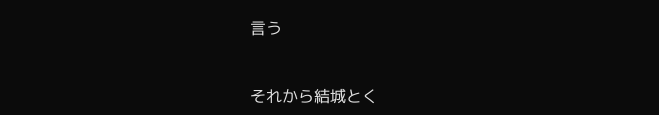言う


それから結城とく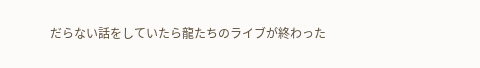だらない話をしていたら龍たちのライブが終わった